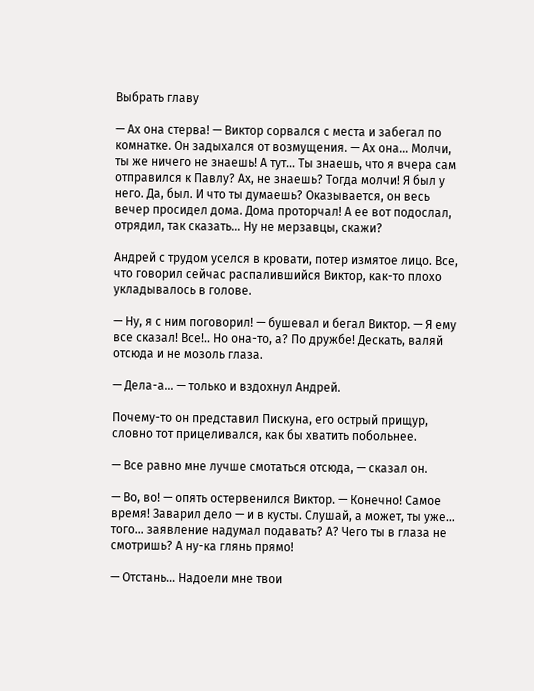Выбрать главу

— Ах она стерва! — Виктор сорвался с места и забегал по комнатке. Он задыхался от возмущения. — Ах она… Молчи, ты же ничего не знаешь! А тут… Ты знаешь, что я вчера сам отправился к Павлу? Ах, не знаешь? Тогда молчи! Я был у него. Да, был. И что ты думаешь? Оказывается, он весь вечер просидел дома. Дома проторчал! А ее вот подослал, отрядил, так сказать… Ну не мерзавцы, скажи?

Андрей с трудом уселся в кровати, потер измятое лицо. Все, что говорил сейчас распалившийся Виктор, как-то плохо укладывалось в голове.

— Ну, я с ним поговорил! — бушевал и бегал Виктор. — Я ему все сказал! Все!.. Но она-то, а? По дружбе! Дескать, валяй отсюда и не мозоль глаза.

— Дела-а… — только и вздохнул Андрей.

Почему-то он представил Пискуна, его острый прищур, словно тот прицеливался, как бы хватить побольнее.

— Все равно мне лучше смотаться отсюда, — сказал он.

— Во, во! — опять остервенился Виктор. — Конечно! Самое время! Заварил дело — и в кусты. Слушай, а может, ты уже… того… заявление надумал подавать? А? Чего ты в глаза не смотришь? А ну-ка глянь прямо!

— Отстань… Надоели мне твои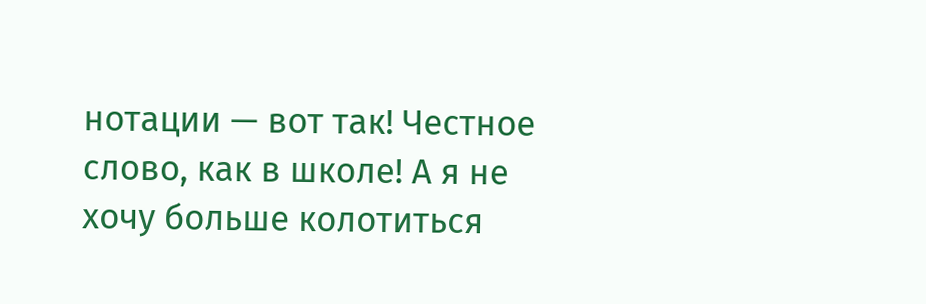нотации — вот так! Честное слово, как в школе! А я не хочу больше колотиться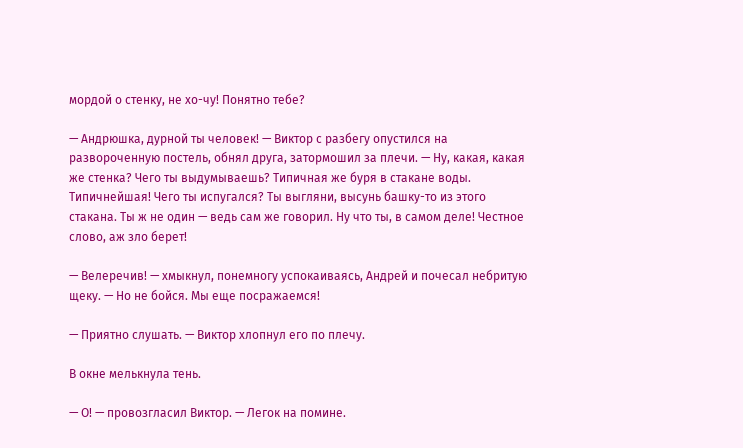мордой о стенку, не хо-чу! Понятно тебе?

— Андрюшка, дурной ты человек! — Виктор с разбегу опустился на развороченную постель, обнял друга, затормошил за плечи. — Ну, какая, какая же стенка? Чего ты выдумываешь? Типичная же буря в стакане воды. Типичнейшая! Чего ты испугался? Ты выгляни, высунь башку-то из этого стакана. Ты ж не один — ведь сам же говорил. Ну что ты, в самом деле! Честное слово, аж зло берет!

— Велеречив! — хмыкнул, понемногу успокаиваясь, Андрей и почесал небритую щеку. — Но не бойся. Мы еще посражаемся!

— Приятно слушать. — Виктор хлопнул его по плечу.

В окне мелькнула тень.

— О! — провозгласил Виктор. — Легок на помине.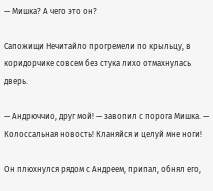— Мишка? А чего это он?

Сапожищи Нечитайло прогремели по крыльцу, в коридорчике совсем без стука лихо отмахнулась дверь.

— Андрюччио, друг мой! — завопил с порога Мишка. — Колоссальная новость! Кланяйся и целуй мне ноги!

Он плюхнулся рядом с Андреем, припал, обнял его,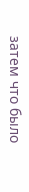затем что было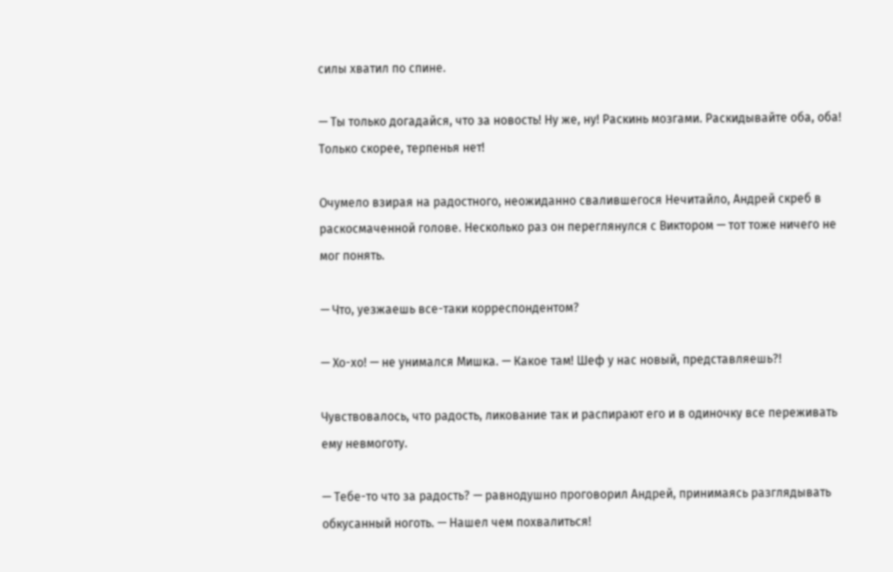силы хватил по спине.

— Ты только догадайся, что за новость! Ну же, ну! Раскинь мозгами. Раскидывайте оба, оба! Только скорее, терпенья нет!

Очумело взирая на радостного, неожиданно свалившегося Нечитайло, Андрей скреб в раскосмаченной голове. Несколько раз он переглянулся с Виктором — тот тоже ничего не мог понять.

— Что, уезжаешь все-таки корреспондентом?

— Хо-хо! — не унимался Мишка. — Какое там! Шеф у нас новый, представляешь?!

Чувствовалось, что радость, ликование так и распирают его и в одиночку все переживать ему невмоготу.

— Тебе-то что за радость? — равнодушно проговорил Андрей, принимаясь разглядывать обкусанный ноготь. — Нашел чем похвалиться!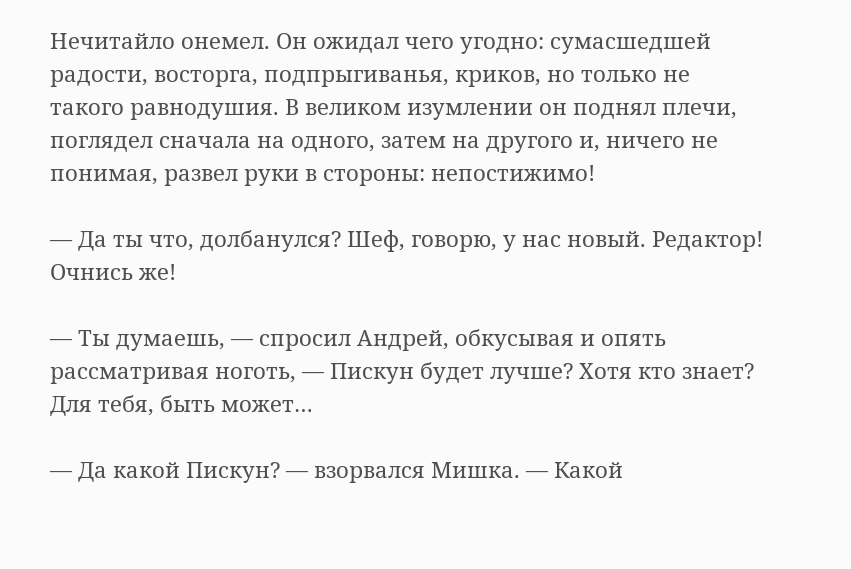Нечитайло онемел. Он ожидал чего угодно: сумасшедшей радости, восторга, подпрыгиванья, криков, но только не такого равнодушия. В великом изумлении он поднял плечи, поглядел сначала на одного, затем на другого и, ничего не понимая, развел руки в стороны: непостижимо!

— Да ты что, долбанулся? Шеф, говорю, у нас новый. Редактор! Очнись же!

— Ты думаешь, — спросил Андрей, обкусывая и опять рассматривая ноготь, — Пискун будет лучше? Хотя кто знает? Для тебя, быть может…

— Да какой Пискун? — взорвался Мишка. — Какой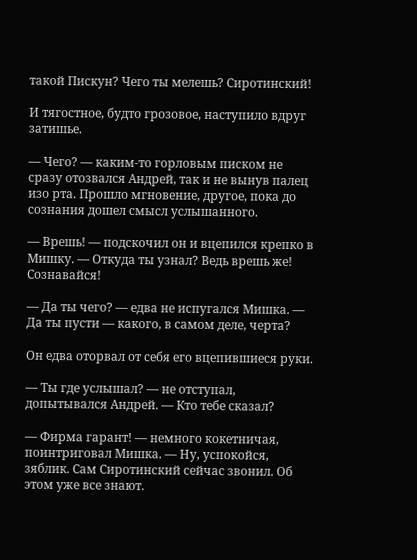такой Пискун? Чего ты мелешь? Сиротинский!

И тягостное, будто грозовое, наступило вдруг затишье.

— Чего? — каким-то горловым писком не сразу отозвался Андрей, так и не вынув палец изо рта. Прошло мгновение, другое, пока до сознания дошел смысл услышанного.

— Врешь! — подскочил он и вцепился крепко в Мишку. — Откуда ты узнал? Ведь врешь же! Сознавайся!

— Да ты чего? — едва не испугался Мишка. — Да ты пусти — какого, в самом деле, черта?

Он едва оторвал от себя его вцепившиеся руки.

— Ты где услышал? — не отступал, допытывался Андрей. — Кто тебе сказал?

— Фирма гарант! — немного кокетничая, поинтриговал Мишка. — Ну, успокойся, зяблик. Сам Сиротинский сейчас звонил. Об этом уже все знают.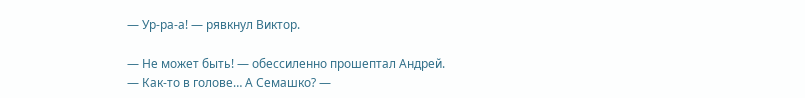— Ур-ра-а! — рявкнул Виктор.

— Не может быть! — обессиленно прошептал Андрей. — Как-то в голове… А Семашко? —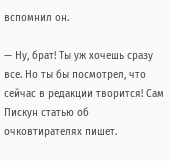вспомнил он.

— Ну, брат! Ты уж хочешь сразу все. Но ты бы посмотрел, что сейчас в редакции творится! Сам Пискун статью об очковтирателях пишет.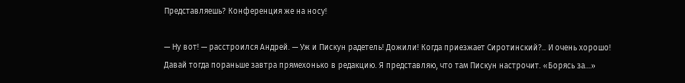Представляешь? Конференция же на носу!

— Ну вот! — расстроился Андрей. — Уж и Пискун радетель! Дожили! Когда приезжает Сиротинский?.. И очень хорошо! Давай тогда пораньше завтра прямехонько в редакцию. Я представляю, что там Пискун настрочит. «Борясь за…»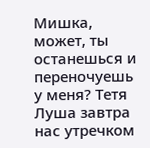Мишка, может, ты останешься и переночуешь у меня? Тетя Луша завтра нас утречком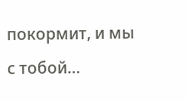покормит, и мы с тобой…